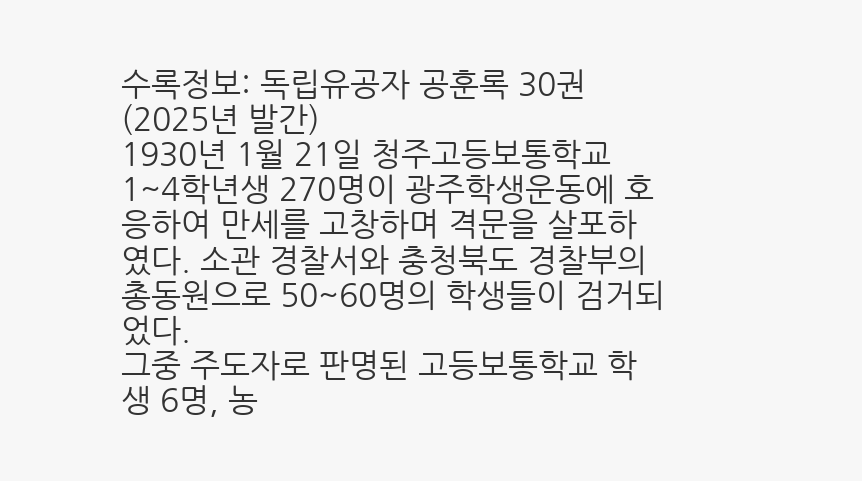수록정보: 독립유공자 공훈록 30권(2025년 발간)
1930년 1월 21일 청주고등보통학교 1~4학년생 270명이 광주학생운동에 호응하여 만세를 고창하며 격문을 살포하였다. 소관 경찰서와 충청북도 경찰부의 총동원으로 50~60명의 학생들이 검거되었다.
그중 주도자로 판명된 고등보통학교 학생 6명, 농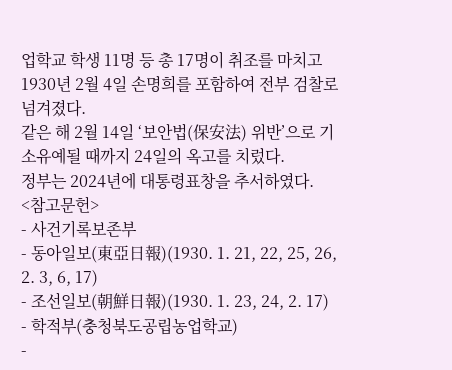업학교 학생 11명 등 총 17명이 취조를 마치고 1930년 2월 4일 손명희를 포함하여 전부 검찰로 넘겨졌다.
같은 해 2월 14일 ‘보안법(保安法) 위반’으로 기소유예될 때까지 24일의 옥고를 치렀다.
정부는 2024년에 대통령표창을 추서하였다.
<참고문헌>
- 사건기록보존부
- 동아일보(東亞日報)(1930. 1. 21, 22, 25, 26, 2. 3, 6, 17)
- 조선일보(朝鮮日報)(1930. 1. 23, 24, 2. 17)
- 학적부(충청북도공립농업학교)
-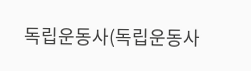독립운동사(독립운동사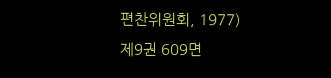편찬위원회, 1977) 제9권 609면